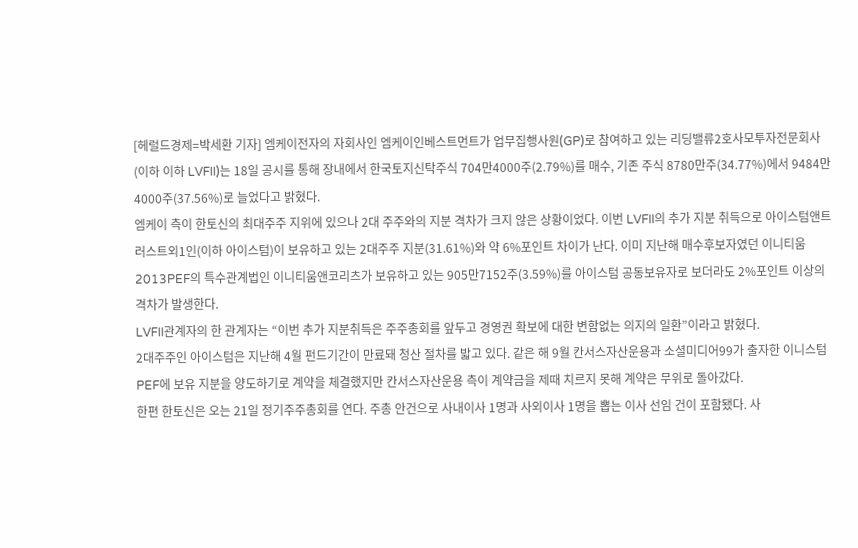[헤럴드경제=박세환 기자] 엠케이전자의 자회사인 엠케이인베스트먼트가 업무집행사원(GP)로 참여하고 있는 리딩밸류2호사모투자전문회사(이하 이하 LVFII)는 18일 공시를 통해 장내에서 한국토지신탁주식 704만4000주(2.79%)를 매수, 기존 주식 8780만주(34.77%)에서 9484만4000주(37.56%)로 늘었다고 밝혔다.
엠케이 측이 한토신의 최대주주 지위에 있으나 2대 주주와의 지분 격차가 크지 않은 상황이었다. 이번 LVFII의 추가 지분 취득으로 아이스텀앤트러스트외1인(이하 아이스텀)이 보유하고 있는 2대주주 지분(31.61%)와 약 6%포인트 차이가 난다. 이미 지난해 매수후보자였던 이니티움2013PEF의 특수관계법인 이니티움앤코리츠가 보유하고 있는 905만7152주(3.59%)를 아이스텀 공동보유자로 보더라도 2%포인트 이상의 격차가 발생한다.
LVFII관계자의 한 관계자는 “이번 추가 지분취득은 주주총회를 앞두고 경영권 확보에 대한 변함없는 의지의 일환”이라고 밝혔다.
2대주주인 아이스텀은 지난해 4월 펀드기간이 만료돼 청산 절차를 밟고 있다. 같은 해 9월 칸서스자산운용과 소셜미디어99가 출자한 이니스텀PEF에 보유 지분을 양도하기로 계약을 체결했지만 칸서스자산운용 측이 계약금을 제때 치르지 못해 계약은 무위로 돌아갔다.
한편 한토신은 오는 21일 정기주주총회를 연다. 주총 안건으로 사내이사 1명과 사외이사 1명을 뽑는 이사 선임 건이 포함됐다. 사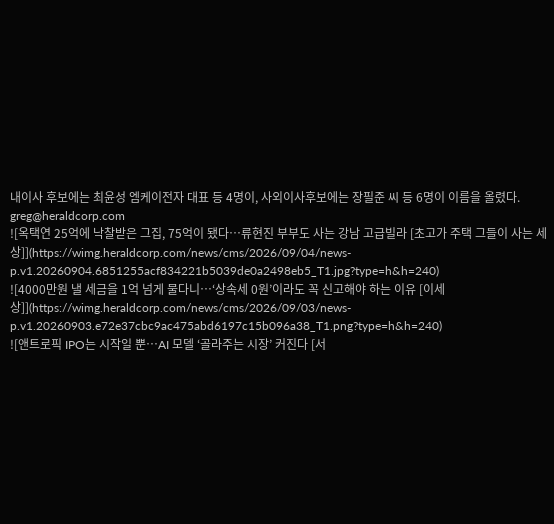내이사 후보에는 최윤성 엠케이전자 대표 등 4명이, 사외이사후보에는 장필준 씨 등 6명이 이름을 올렸다.
greg@heraldcorp.com
![옥택연 25억에 낙찰받은 그집, 75억이 됐다…류현진 부부도 사는 강남 고급빌라 [초고가 주택 그들이 사는 세상]](https://wimg.heraldcorp.com/news/cms/2026/09/04/news-p.v1.20260904.6851255acf834221b5039de0a2498eb5_T1.jpg?type=h&h=240)
![4000만원 낼 세금을 1억 넘게 물다니…‘상속세 0원’이라도 꼭 신고해야 하는 이유 [이세상]](https://wimg.heraldcorp.com/news/cms/2026/09/03/news-p.v1.20260903.e72e37cbc9ac475abd6197c15b096a38_T1.png?type=h&h=240)
![앤트로픽 IPO는 시작일 뿐…AI 모델 ‘골라주는 시장’ 커진다 [서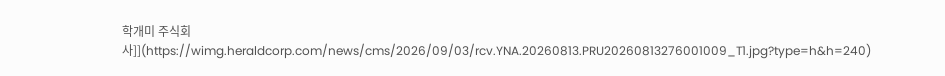학개미 주식회사]](https://wimg.heraldcorp.com/news/cms/2026/09/03/rcv.YNA.20260813.PRU20260813276001009_T1.jpg?type=h&h=240)